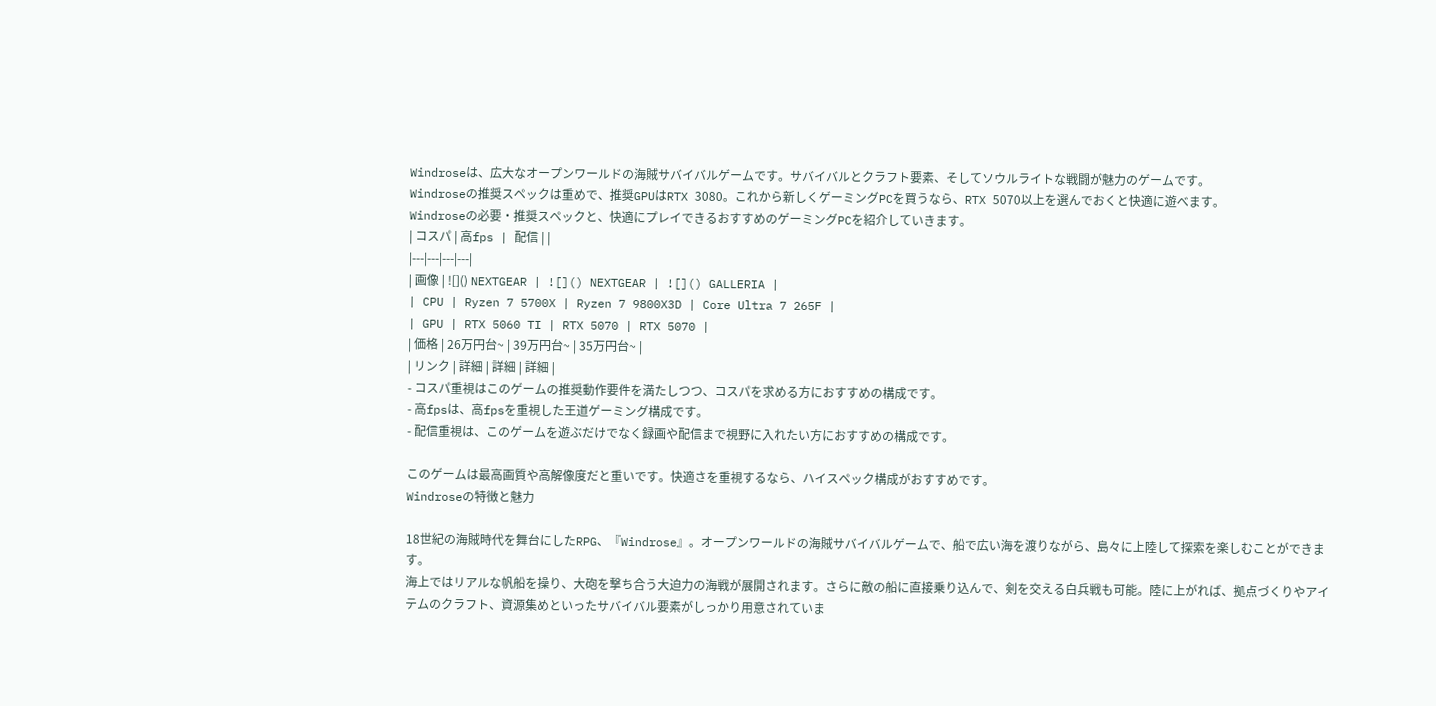Windroseは、広大なオープンワールドの海賊サバイバルゲームです。サバイバルとクラフト要素、そしてソウルライトな戦闘が魅力のゲームです。
Windroseの推奨スペックは重めで、推奨GPUはRTX 3080。これから新しくゲーミングPCを買うなら、RTX 5070以上を選んでおくと快適に遊べます。
Windroseの必要・推奨スペックと、快適にプレイできるおすすめのゲーミングPCを紹介していきます。
| コスパ | 高fps | 配信 | |
|---|---|---|---|
| 画像 | ![]() NEXTGEAR | ![]() NEXTGEAR | ![]() GALLERIA |
| CPU | Ryzen 7 5700X | Ryzen 7 9800X3D | Core Ultra 7 265F |
| GPU | RTX 5060 TI | RTX 5070 | RTX 5070 |
| 価格 | 26万円台~ | 39万円台~ | 35万円台~ |
| リンク | 詳細 | 詳細 | 詳細 |
- コスパ重視はこのゲームの推奨動作要件を満たしつつ、コスパを求める方におすすめの構成です。
- 高fpsは、高fpsを重視した王道ゲーミング構成です。
- 配信重視は、このゲームを遊ぶだけでなく録画や配信まで視野に入れたい方におすすめの構成です。

このゲームは最高画質や高解像度だと重いです。快適さを重視するなら、ハイスペック構成がおすすめです。
Windroseの特徴と魅力

18世紀の海賊時代を舞台にしたRPG、『Windrose』。オープンワールドの海賊サバイバルゲームで、船で広い海を渡りながら、島々に上陸して探索を楽しむことができます。
海上ではリアルな帆船を操り、大砲を撃ち合う大迫力の海戦が展開されます。さらに敵の船に直接乗り込んで、剣を交える白兵戦も可能。陸に上がれば、拠点づくりやアイテムのクラフト、資源集めといったサバイバル要素がしっかり用意されていま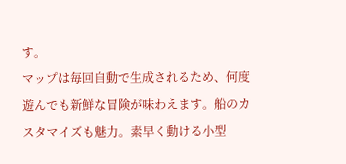す。
マップは毎回自動で生成されるため、何度遊んでも新鮮な冒険が味わえます。船のカスタマイズも魅力。素早く動ける小型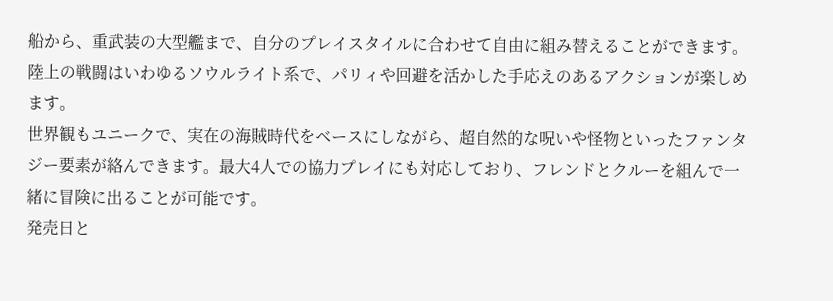船から、重武装の大型艦まで、自分のプレイスタイルに合わせて自由に組み替えることができます。
陸上の戦闘はいわゆるソウルライト系で、パリィや回避を活かした手応えのあるアクションが楽しめます。
世界観もユニークで、実在の海賊時代をベースにしながら、超自然的な呪いや怪物といったファンタジー要素が絡んできます。最大4人での協力プレイにも対応しており、フレンドとクルーを組んで一緒に冒険に出ることが可能です。
発売日と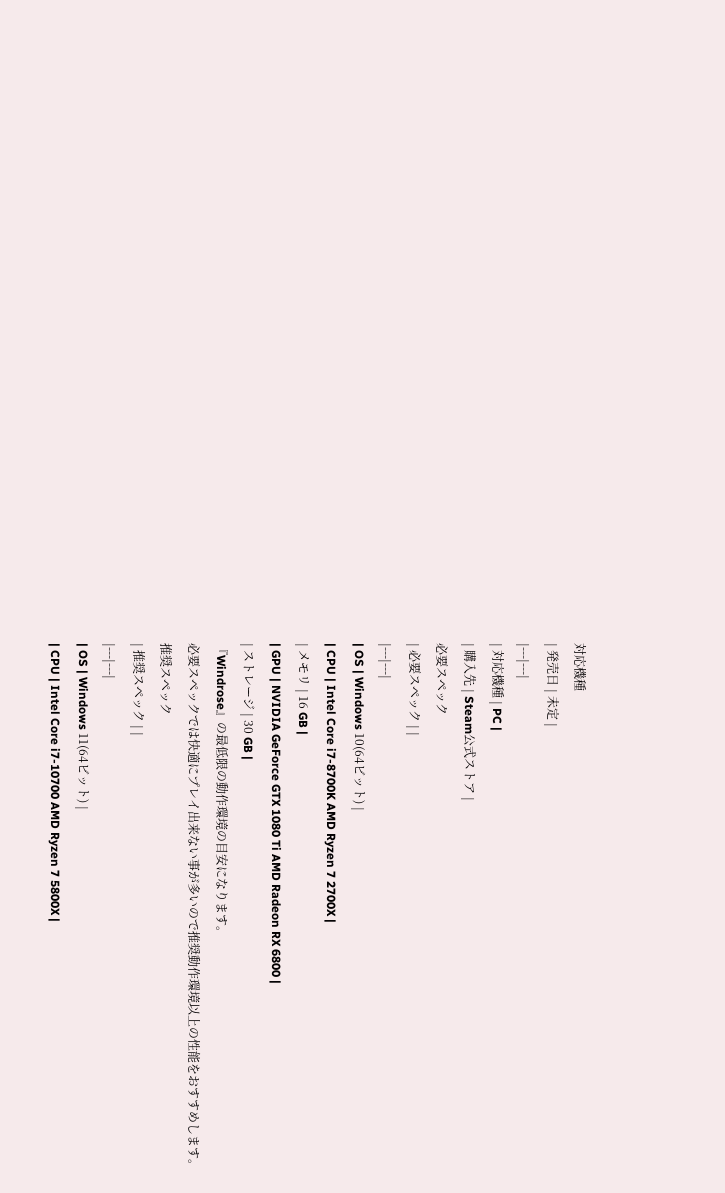対応機種
| 発売日 | 未定 |
|---|---|
| 対応機種 | PC |
| 購入先 | Steam公式ストア |
必要スペック
| 必要スペック | |
|---|---|
| OS | Windows 10(64ビット) |
| CPU | Intel Core i7-8700K AMD Ryzen 7 2700X |
| メモリ | 16 GB |
| GPU | NVIDIA GeForce GTX 1080 Ti AMD Radeon RX 6800 |
| ストレージ | 30 GB |
『Windrose』の最低限の動作環境の目安になります。
必要スペックでは快適にプレイ出来ない事が多いので推奨動作環境以上の性能をおすすめします。
推奨スペック
| 推奨スペック | |
|---|---|
| OS | Windows 11(64ビット) |
| CPU | Intel Core i7-10700 AMD Ryzen 7 5800X |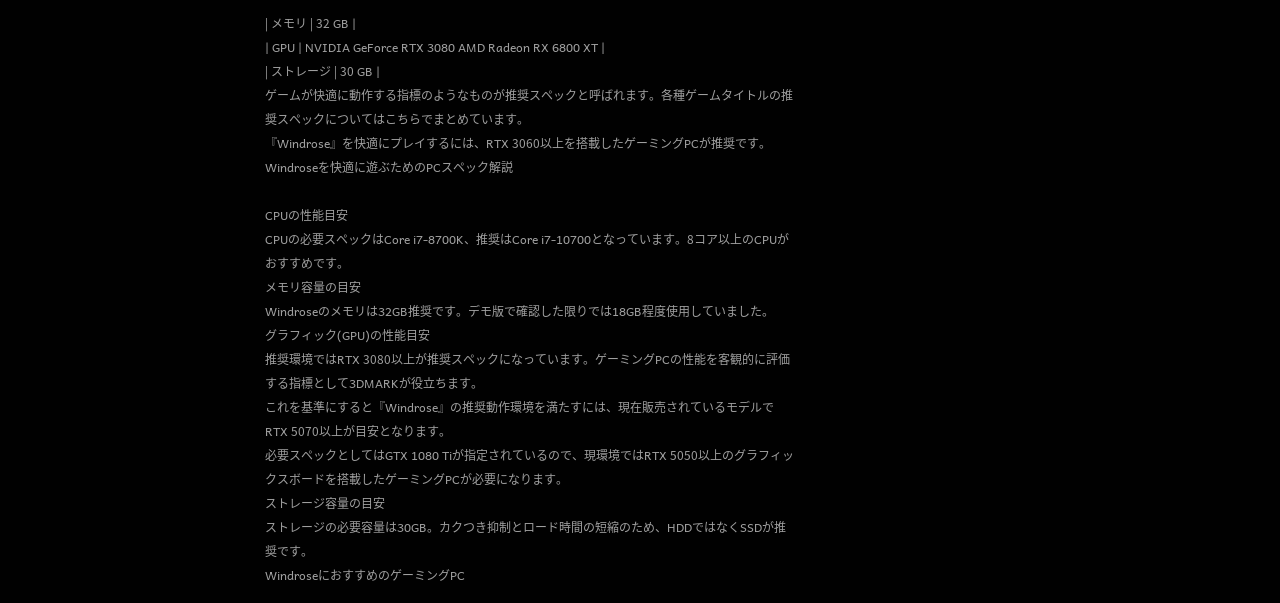| メモリ | 32 GB |
| GPU | NVIDIA GeForce RTX 3080 AMD Radeon RX 6800 XT |
| ストレージ | 30 GB |
ゲームが快適に動作する指標のようなものが推奨スペックと呼ばれます。各種ゲームタイトルの推奨スペックについてはこちらでまとめています。
『Windrose』を快適にプレイするには、RTX 3060以上を搭載したゲーミングPCが推奨です。
Windroseを快適に遊ぶためのPCスペック解説

CPUの性能目安
CPUの必要スペックはCore i7-8700K、推奨はCore i7-10700となっています。8コア以上のCPUがおすすめです。
メモリ容量の目安
Windroseのメモリは32GB推奨です。デモ版で確認した限りでは18GB程度使用していました。
グラフィック(GPU)の性能目安
推奨環境ではRTX 3080以上が推奨スペックになっています。ゲーミングPCの性能を客観的に評価する指標として3DMARKが役立ちます。
これを基準にすると『Windrose』の推奨動作環境を満たすには、現在販売されているモデルでRTX 5070以上が目安となります。
必要スペックとしてはGTX 1080 Tiが指定されているので、現環境ではRTX 5050以上のグラフィックスボードを搭載したゲーミングPCが必要になります。
ストレージ容量の目安
ストレージの必要容量は30GB。カクつき抑制とロード時間の短縮のため、HDDではなくSSDが推奨です。
WindroseにおすすめのゲーミングPC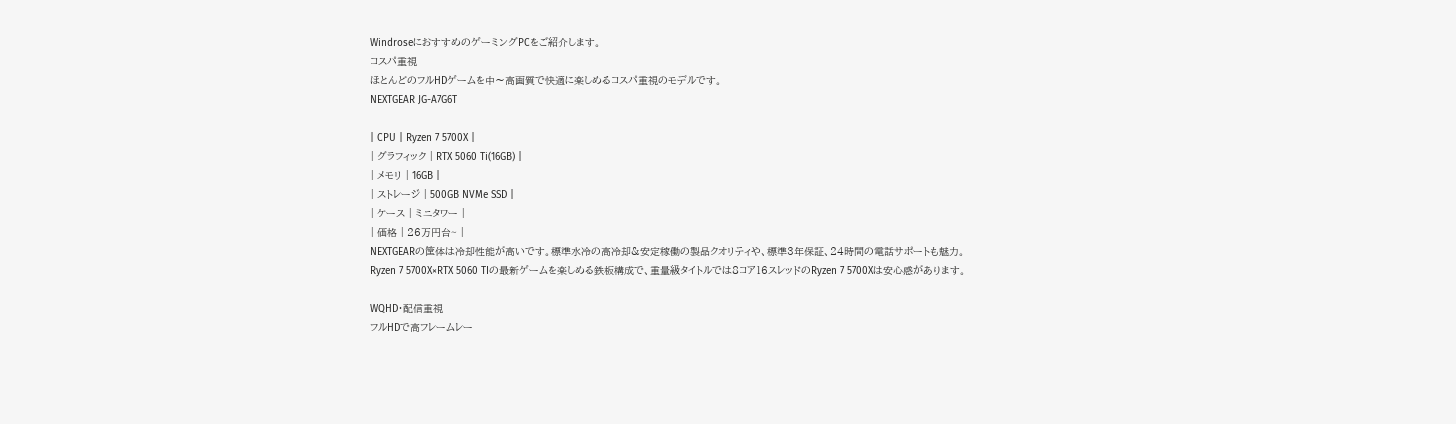WindroseにおすすめのゲーミングPCをご紹介します。
コスパ重視
ほとんどのフルHDゲームを中〜高画質で快適に楽しめるコスパ重視のモデルです。
NEXTGEAR JG-A7G6T

| CPU | Ryzen 7 5700X |
| グラフィック | RTX 5060 Ti(16GB) |
| メモリ | 16GB |
| ストレージ | 500GB NVMe SSD |
| ケース | ミニタワー |
| 価格 | 26万円台~ |
NEXTGEARの筐体は冷却性能が高いです。標準水冷の高冷却&安定稼働の製品クオリティや、標準3年保証、24時間の電話サポートも魅力。
Ryzen 7 5700X×RTX 5060 TIの最新ゲームを楽しめる鉄板構成で、重量級タイトルでは8コア16スレッドのRyzen 7 5700Xは安心感があります。

WQHD・配信重視
フルHDで高フレームレー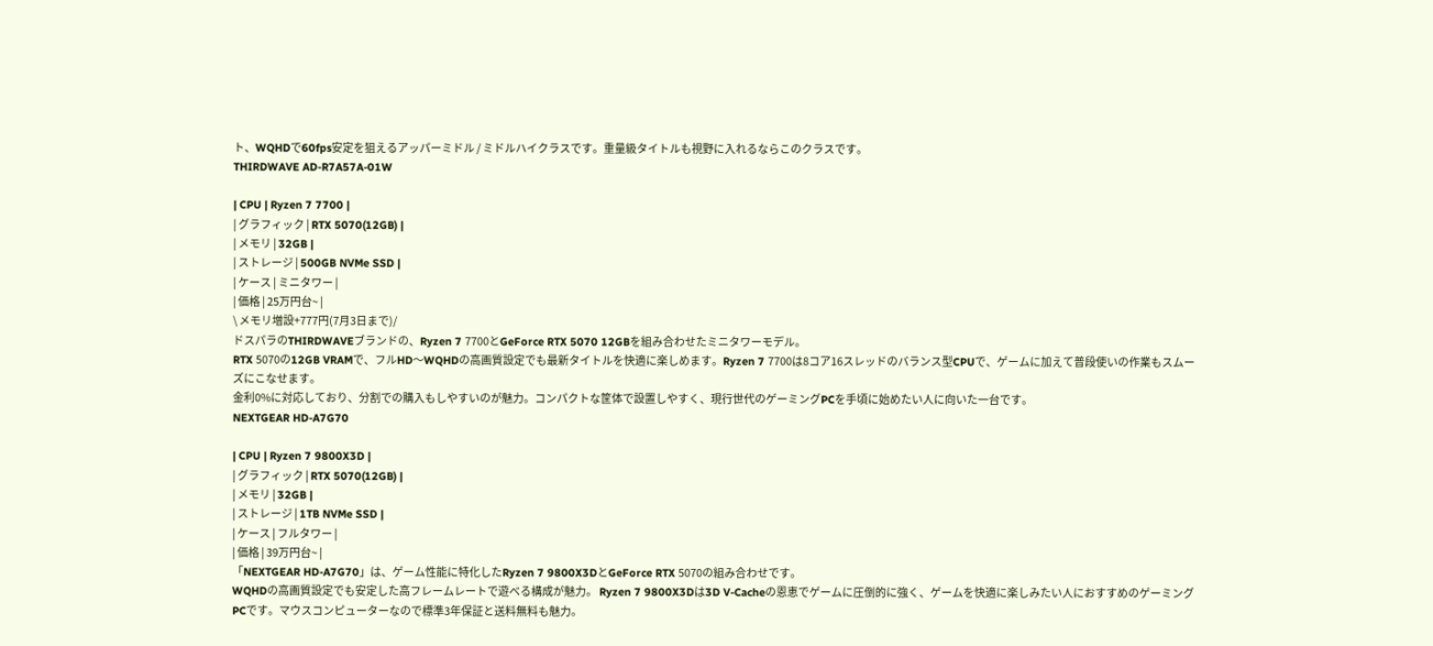ト、WQHDで60fps安定を狙えるアッパーミドル / ミドルハイクラスです。重量級タイトルも視野に入れるならこのクラスです。
THIRDWAVE AD-R7A57A-01W

| CPU | Ryzen 7 7700 |
| グラフィック | RTX 5070(12GB) |
| メモリ | 32GB |
| ストレージ | 500GB NVMe SSD |
| ケース | ミニタワー |
| 価格 | 25万円台~ |
\ メモリ増設+777円(7月3日まで)/
ドスパラのTHIRDWAVEブランドの、Ryzen 7 7700とGeForce RTX 5070 12GBを組み合わせたミニタワーモデル。
RTX 5070の12GB VRAMで、フルHD〜WQHDの高画質設定でも最新タイトルを快適に楽しめます。Ryzen 7 7700は8コア16スレッドのバランス型CPUで、ゲームに加えて普段使いの作業もスムーズにこなせます。
金利0%に対応しており、分割での購入もしやすいのが魅力。コンパクトな筐体で設置しやすく、現行世代のゲーミングPCを手頃に始めたい人に向いた一台です。
NEXTGEAR HD-A7G70

| CPU | Ryzen 7 9800X3D |
| グラフィック | RTX 5070(12GB) |
| メモリ | 32GB |
| ストレージ | 1TB NVMe SSD |
| ケース | フルタワー |
| 価格 | 39万円台~ |
「NEXTGEAR HD-A7G70」は、ゲーム性能に特化したRyzen 7 9800X3DとGeForce RTX 5070の組み合わせです。
WQHDの高画質設定でも安定した高フレームレートで遊べる構成が魅力。 Ryzen 7 9800X3Dは3D V-Cacheの恩恵でゲームに圧倒的に強く、ゲームを快適に楽しみたい人におすすめのゲーミングPCです。マウスコンピューターなので標準3年保証と送料無料も魅力。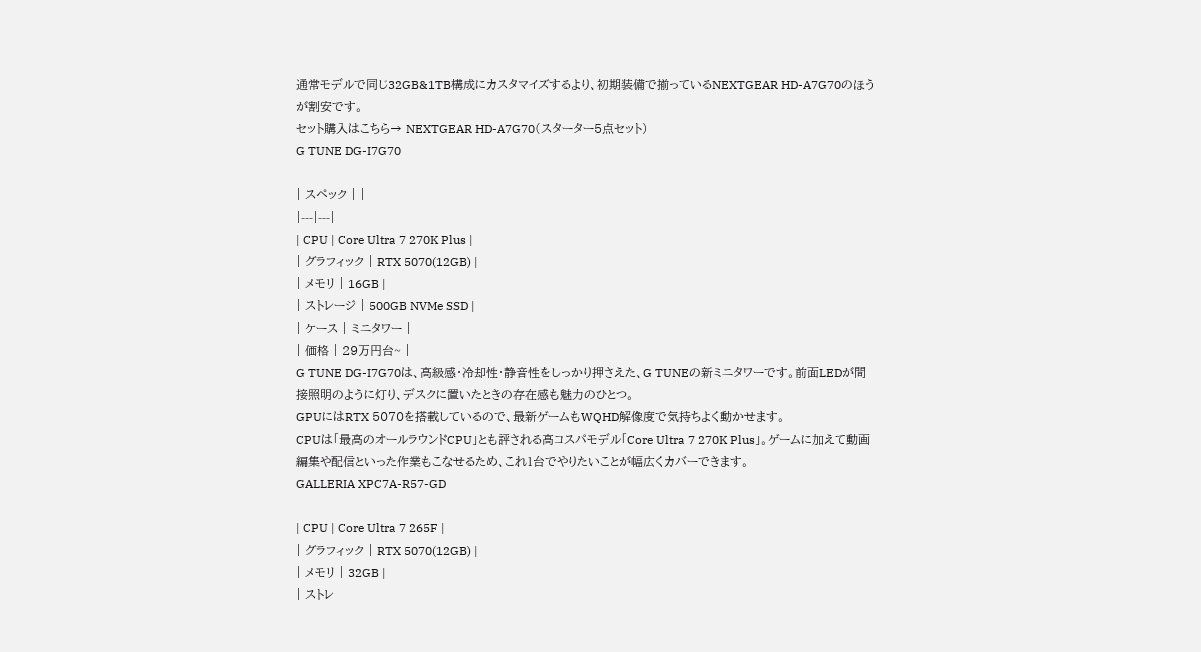通常モデルで同じ32GB&1TB構成にカスタマイズするより、初期装備で揃っているNEXTGEAR HD-A7G70のほうが割安です。
セット購入はこちら→ NEXTGEAR HD-A7G70(スターター5点セット)
G TUNE DG-I7G70

| スペック | |
|---|---|
| CPU | Core Ultra 7 270K Plus |
| グラフィック | RTX 5070(12GB) |
| メモリ | 16GB |
| ストレージ | 500GB NVMe SSD |
| ケース | ミニタワー |
| 価格 | 29万円台~ |
G TUNE DG-I7G70は、高級感・冷却性・静音性をしっかり押さえた、G TUNEの新ミニタワーです。前面LEDが間接照明のように灯り、デスクに置いたときの存在感も魅力のひとつ。
GPUにはRTX 5070を搭載しているので、最新ゲームもWQHD解像度で気持ちよく動かせます。
CPUは「最高のオールラウンドCPU」とも評される高コスパモデル「Core Ultra 7 270K Plus」。ゲームに加えて動画編集や配信といった作業もこなせるため、これ1台でやりたいことが幅広くカバーできます。
GALLERIA XPC7A-R57-GD

| CPU | Core Ultra 7 265F |
| グラフィック | RTX 5070(12GB) |
| メモリ | 32GB |
| ストレ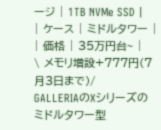ージ | 1TB NVMe SSD |
| ケース | ミドルタワー |
| 価格 | 35万円台~ |
\ メモリ増設+777円(7月3日まで)/
GALLERIAのXシリーズのミドルタワー型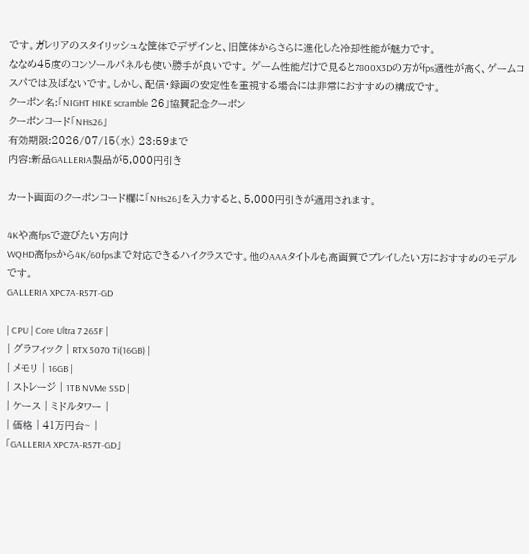です。ガレリアのスタイリッシュな筐体でデザインと、旧筐体からさらに進化した冷却性能が魅力です。
ななめ45度のコンソールパネルも使い勝手が良いです。 ゲーム性能だけで見ると7800X3Dの方がfps適性が高く、ゲームコスパでは及ばないです。しかし、配信・録画の安定性を重視する場合には非常におすすめの構成です。
クーポン名:「NIGHT HIKE scramble 26」協賛記念クーポン
クーポンコード「NHs26」
有効期限:2026/07/15(水) 23:59まで
内容:新品GALLERIA製品が5,000円引き

カート画面のクーポンコード欄に「NHs26」を入力すると、5,000円引きが適用されます。

4Kや高fpsで遊びたい方向け
WQHD高fpsから4K/60fpsまで対応できるハイクラスです。他のAAAタイトルも高画質でプレイしたい方におすすめのモデルです。
GALLERIA XPC7A-R57T-GD

| CPU | Core Ultra 7 265F |
| グラフィック | RTX 5070 Ti(16GB) |
| メモリ | 16GB |
| ストレージ | 1TB NVMe SSD |
| ケース | ミドルタワー |
| 価格 | 41万円台~ |
「GALLERIA XPC7A-R57T-GD」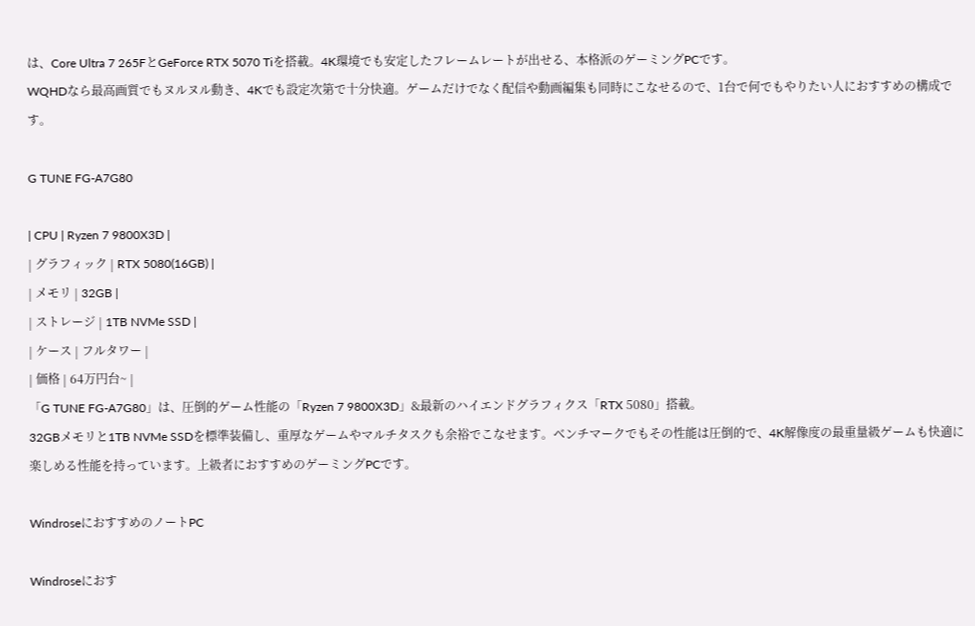は、Core Ultra 7 265FとGeForce RTX 5070 Tiを搭載。4K環境でも安定したフレームレートが出せる、本格派のゲーミングPCです。
WQHDなら最高画質でもヌルヌル動き、4Kでも設定次第で十分快適。ゲームだけでなく配信や動画編集も同時にこなせるので、1台で何でもやりたい人におすすめの構成です。

G TUNE FG-A7G80

| CPU | Ryzen 7 9800X3D |
| グラフィック | RTX 5080(16GB) |
| メモリ | 32GB |
| ストレージ | 1TB NVMe SSD |
| ケース | フルタワー |
| 価格 | 64万円台~ |
「G TUNE FG-A7G80」は、圧倒的ゲーム性能の「Ryzen 7 9800X3D」&最新のハイエンドグラフィクス「RTX 5080」搭載。
32GBメモリと1TB NVMe SSDを標準装備し、重厚なゲームやマルチタスクも余裕でこなせます。ベンチマークでもその性能は圧倒的で、4K解像度の最重量級ゲームも快適に楽しめる性能を持っています。上級者におすすめのゲーミングPCです。

WindroseにおすすめのノートPC

Windroseにおす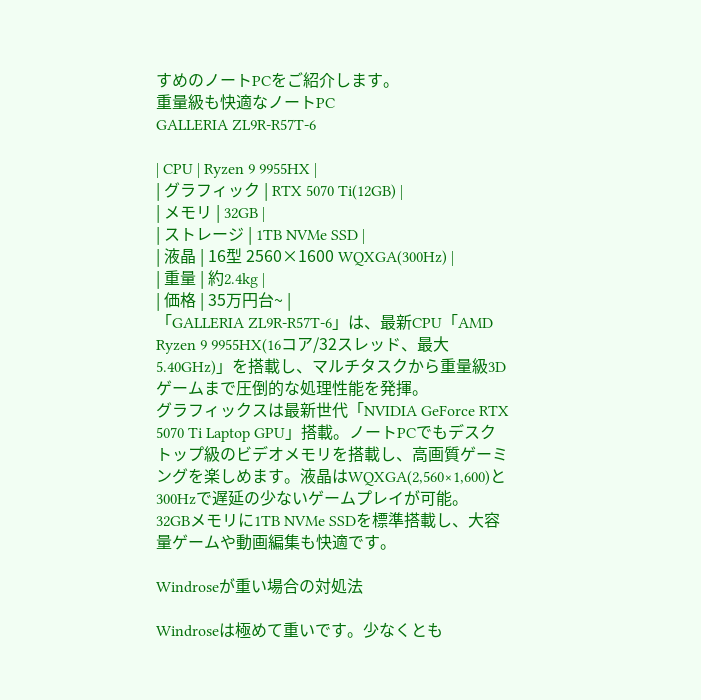すめのノートPCをご紹介します。
重量級も快適なノートPC
GALLERIA ZL9R-R57T-6

| CPU | Ryzen 9 9955HX |
| グラフィック | RTX 5070 Ti(12GB) |
| メモリ | 32GB |
| ストレージ | 1TB NVMe SSD |
| 液晶 | 16型 2560×1600 WQXGA(300Hz) |
| 重量 | 約2.4kg |
| 価格 | 35万円台~ |
「GALLERIA ZL9R-R57T-6」は、最新CPU「AMD Ryzen 9 9955HX(16コア/32スレッド、最大5.40GHz)」を搭載し、マルチタスクから重量級3Dゲームまで圧倒的な処理性能を発揮。
グラフィックスは最新世代「NVIDIA GeForce RTX 5070 Ti Laptop GPU」搭載。ノートPCでもデスクトップ級のビデオメモリを搭載し、高画質ゲーミングを楽しめます。液晶はWQXGA(2,560×1,600)と300Hzで遅延の少ないゲームプレイが可能。
32GBメモリに1TB NVMe SSDを標準搭載し、大容量ゲームや動画編集も快適です。

Windroseが重い場合の対処法

Windroseは極めて重いです。少なくとも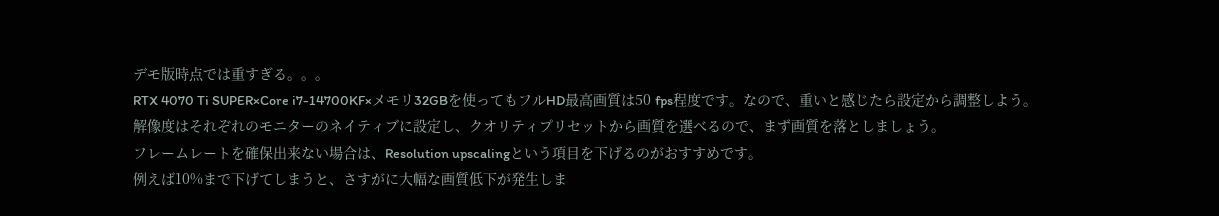デモ版時点では重すぎる。。。
RTX 4070 Ti SUPER×Core i7-14700KF×メモリ32GBを使ってもフルHD最高画質は50 fps程度です。なので、重いと感じたら設定から調整しよう。
解像度はそれぞれのモニターのネイティブに設定し、クオリティプリセットから画質を選べるので、まず画質を落としましょう。
フレームレートを確保出来ない場合は、Resolution upscalingという項目を下げるのがおすすめです。
例えば10%まで下げてしまうと、さすがに大幅な画質低下が発生しま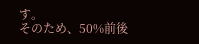す。
そのため、50%前後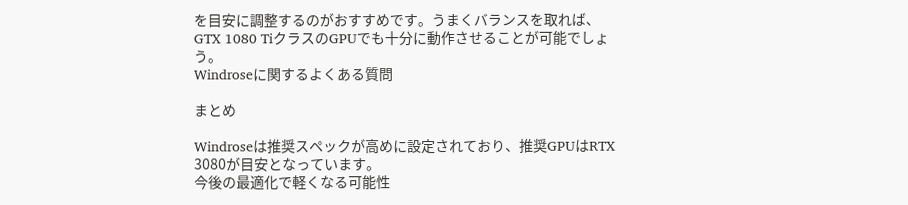を目安に調整するのがおすすめです。うまくバランスを取れば、GTX 1080 TiクラスのGPUでも十分に動作させることが可能でしょう。
Windroseに関するよくある質問

まとめ

Windroseは推奨スペックが高めに設定されており、推奨GPUはRTX 3080が目安となっています。
今後の最適化で軽くなる可能性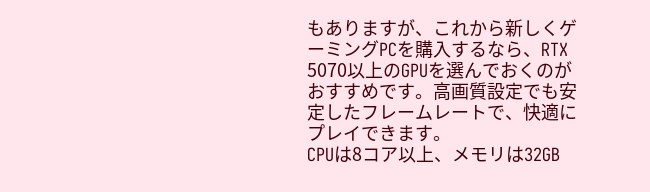もありますが、これから新しくゲーミングPCを購入するなら、RTX 5070以上のGPUを選んでおくのがおすすめです。高画質設定でも安定したフレームレートで、快適にプレイできます。
CPUは8コア以上、メモリは32GB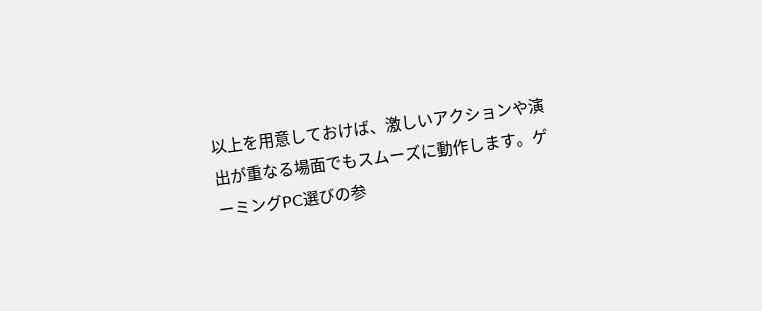以上を用意しておけば、激しいアクションや演出が重なる場面でもスムーズに動作します。ゲーミングPC選びの参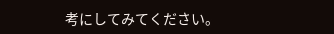考にしてみてください。